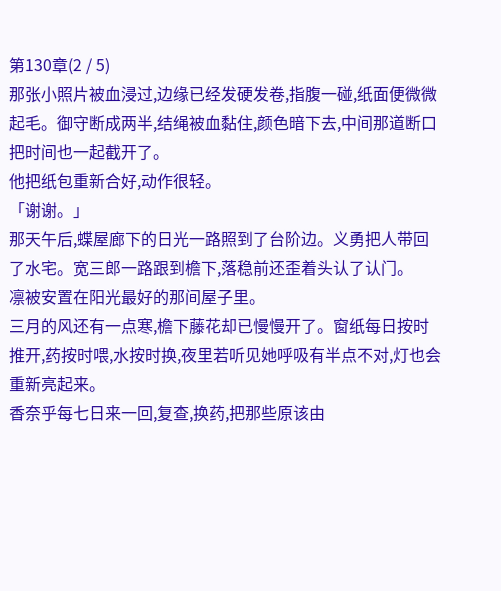第130章(2 / 5)
那张小照片被血浸过,边缘已经发硬发卷,指腹一碰,纸面便微微起毛。御守断成两半,结绳被血黏住,颜色暗下去,中间那道断口把时间也一起截开了。
他把纸包重新合好,动作很轻。
「谢谢。」
那天午后,蝶屋廊下的日光一路照到了台阶边。义勇把人带回了水宅。宽三郎一路跟到檐下,落稳前还歪着头认了认门。
凛被安置在阳光最好的那间屋子里。
三月的风还有一点寒,檐下藤花却已慢慢开了。窗纸每日按时推开,药按时喂,水按时换,夜里若听见她呼吸有半点不对,灯也会重新亮起来。
香奈乎每七日来一回,复查,换药,把那些原该由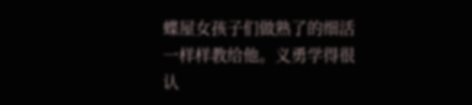蝶屋女孩子们做熟了的细活一样样教给他。义勇学得很认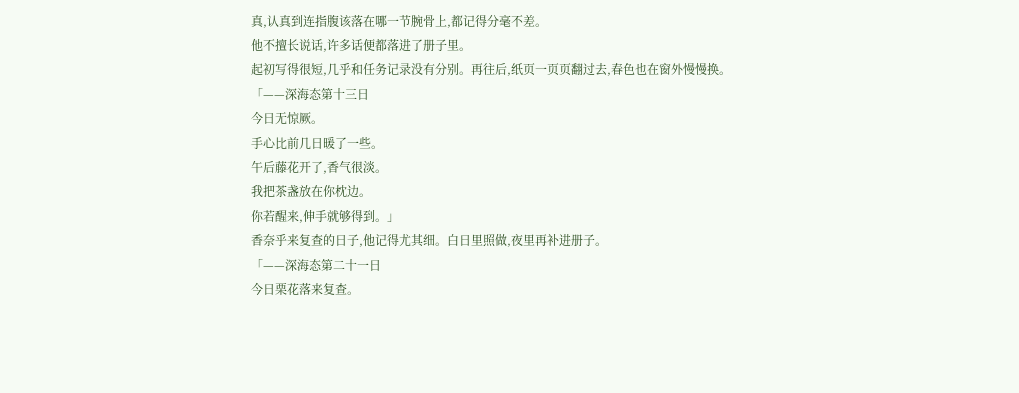真,认真到连指腹该落在哪一节腕骨上,都记得分毫不差。
他不擅长说话,许多话便都落进了册子里。
起初写得很短,几乎和任务记录没有分别。再往后,纸页一页页翻过去,春色也在窗外慢慢换。
「——深海态第十三日
今日无惊厥。
手心比前几日暖了一些。
午后藤花开了,香气很淡。
我把茶盏放在你枕边。
你若醒来,伸手就够得到。」
香奈乎来复查的日子,他记得尤其细。白日里照做,夜里再补进册子。
「——深海态第二十一日
今日栗花落来复查。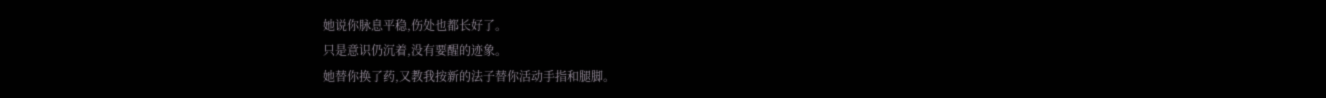她说你脉息平稳,伤处也都长好了。
只是意识仍沉着,没有要醒的迹象。
她替你换了药,又教我按新的法子替你活动手指和腿脚。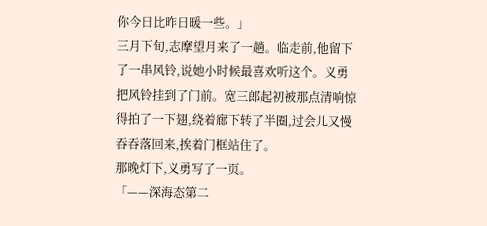你今日比昨日暖一些。」
三月下旬,志摩望月来了一趟。临走前,他留下了一串风铃,说她小时候最喜欢听这个。义勇把风铃挂到了门前。宽三郎起初被那点清响惊得拍了一下翅,绕着廊下转了半圈,过会儿又慢吞吞落回来,挨着门框站住了。
那晚灯下,义勇写了一页。
「——深海态第二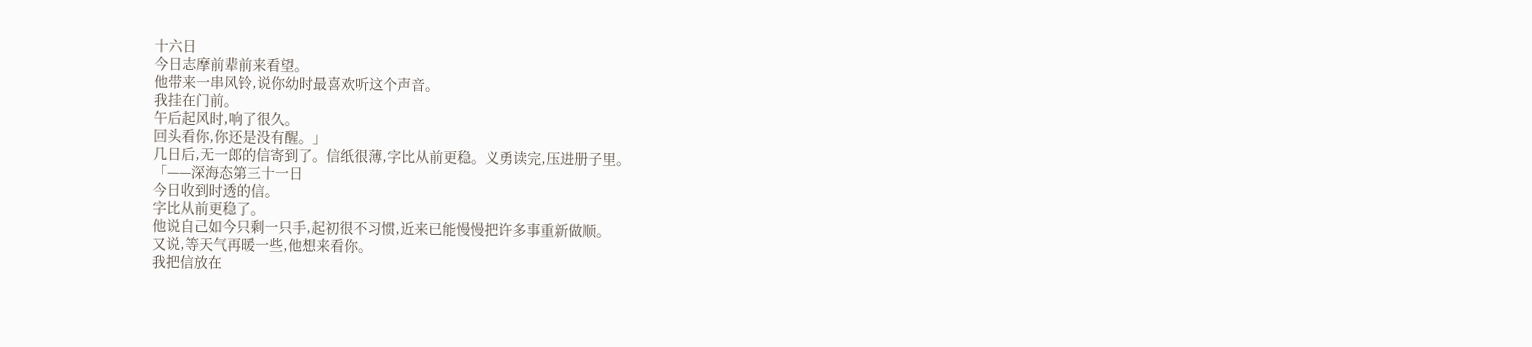十六日
今日志摩前辈前来看望。
他带来一串风铃,说你幼时最喜欢听这个声音。
我挂在门前。
午后起风时,响了很久。
回头看你,你还是没有醒。」
几日后,无一郎的信寄到了。信纸很薄,字比从前更稳。义勇读完,压进册子里。
「——深海态第三十一日
今日收到时透的信。
字比从前更稳了。
他说自己如今只剩一只手,起初很不习惯,近来已能慢慢把许多事重新做顺。
又说,等天气再暖一些,他想来看你。
我把信放在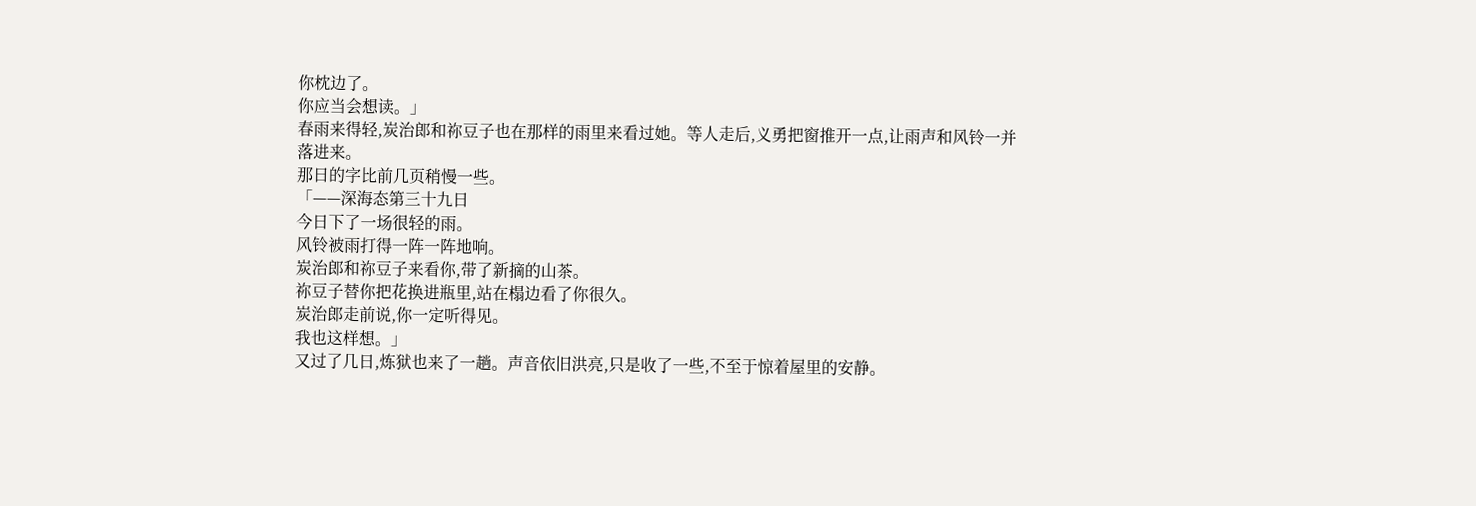你枕边了。
你应当会想读。」
春雨来得轻,炭治郎和祢豆子也在那样的雨里来看过她。等人走后,义勇把窗推开一点,让雨声和风铃一并落进来。
那日的字比前几页稍慢一些。
「——深海态第三十九日
今日下了一场很轻的雨。
风铃被雨打得一阵一阵地响。
炭治郎和祢豆子来看你,带了新摘的山茶。
祢豆子替你把花换进瓶里,站在榻边看了你很久。
炭治郎走前说,你一定听得见。
我也这样想。」
又过了几日,炼狱也来了一趟。声音依旧洪亮,只是收了一些,不至于惊着屋里的安静。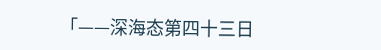「——深海态第四十三日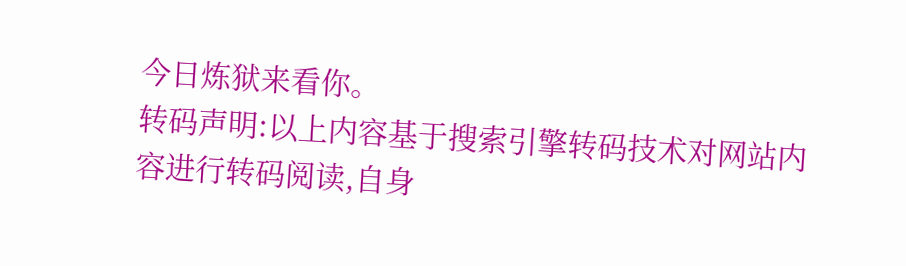今日炼狱来看你。
转码声明:以上内容基于搜索引擎转码技术对网站内容进行转码阅读,自身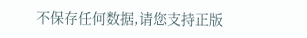不保存任何数据,请您支持正版